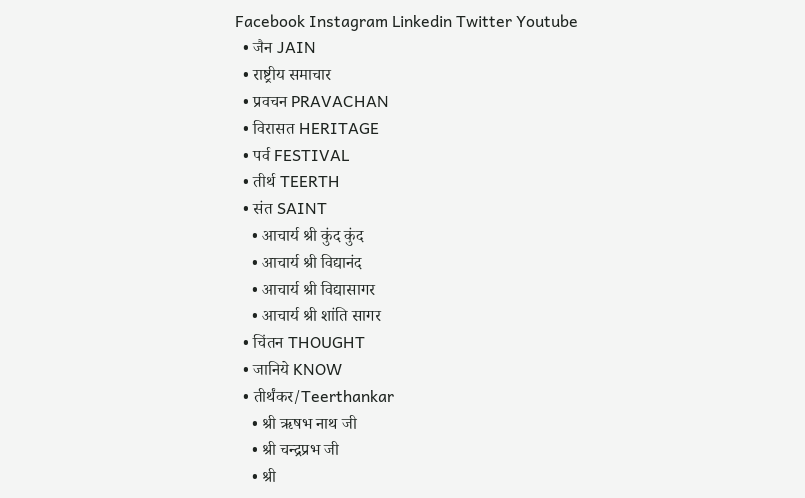Facebook Instagram Linkedin Twitter Youtube
  • जैन JAIN
  • राष्ट्रीय समाचार
  • प्रवचन PRAVACHAN
  • विरासत HERITAGE
  • पर्व FESTIVAL
  • तीर्थ TEERTH
  • संत SAINT
    • आचार्य श्री कुंद कुंद
    • आचार्य श्री विद्यानंद
    • आचार्य श्री विद्यासागर
    • आचार्य श्री शांति सागर
  • चिंतन THOUGHT
  • जानिये KNOW
  • तीर्थंकर/Teerthankar
    • श्री ऋषभ नाथ जी
    • श्री चन्द्रप्रभ जी
    • श्री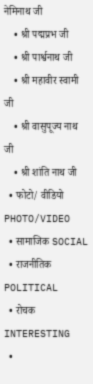नेमिनाथ जी
    • श्री पद्मप्रभ जी
    • श्री पार्श्वनाथ जी
    • श्री महावीर स्वामी जी
    • श्री वासुपूज्य नाथ जी
    • श्री शांति नाथ जी
  • फोटो/ वीडियो PHOTO/VIDEO
  • सामाजिक SOCIAL
  • राजनीतिक POLITICAL
  • रोचक INTERESTING
  •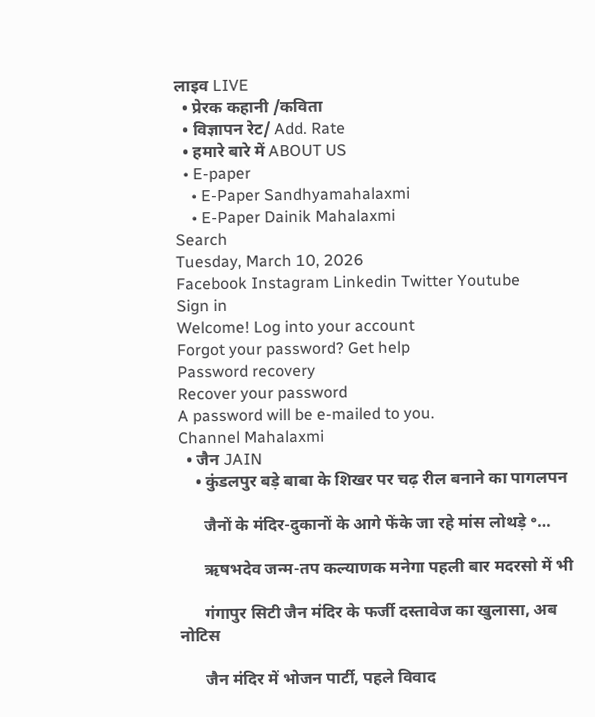लाइव LIVE
  • प्रेरक कहानी /कविता
  • विज्ञापन रेट/ Add. Rate
  • हमारे बारे में ABOUT US
  • E-paper
    • E-Paper Sandhyamahalaxmi
    • E-Paper Dainik Mahalaxmi
Search
Tuesday, March 10, 2026
Facebook Instagram Linkedin Twitter Youtube
Sign in
Welcome! Log into your account
Forgot your password? Get help
Password recovery
Recover your password
A password will be e-mailed to you.
Channel Mahalaxmi
  • जैन JAIN
    • कुंडलपुर बड़े बाबा के शिखर पर चढ़ रील बनाने का पागलपन

      जैनों के मंदिर-दुकानों के आगे फेंके जा रहे मांस लोथड़े ॰…

      ऋषभदेव जन्म-तप कल्याणक मनेगा पहली बार मदरसो में भी

      गंगापुर सिटी जैन मंदिर के फर्जी दस्तावेज का खुलासा, अब नोटिस

      जैन मंदिर में भोजन पार्टी, पहले विवाद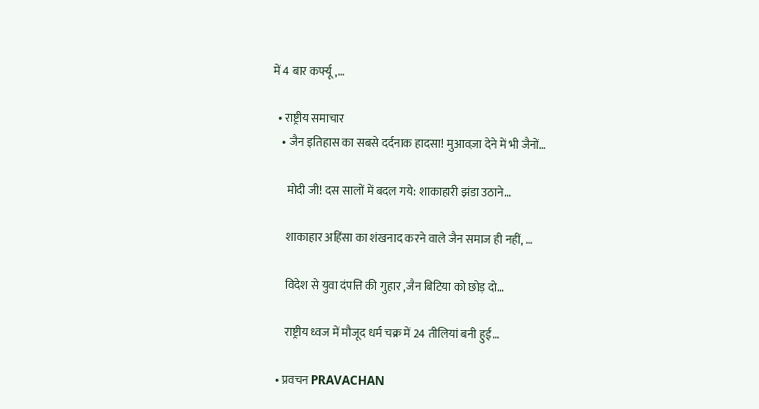में 4 बार कर्फ्यू,…

  • राष्ट्रीय समाचार
    • जैन इतिहास का सबसे दर्दनाक हादसा! मुआवज़ा देने में भी जैनों…

      मोदी जी! दस सालों में बदल गये: शाकाहारी झंडा उठाने…

      शाकाहार अहिंसा का शंखनाद करने वाले जैन समाज ही नहीं, …

      विदेश से युवा दंपत्ति की गुहार ,जैन बिटिया को छोड़ दो…

      राष्ट्रीय ध्वज में मौजूद धर्म चक्र में 24 तीलियां बनी हुई…

  • प्रवचन PRAVACHAN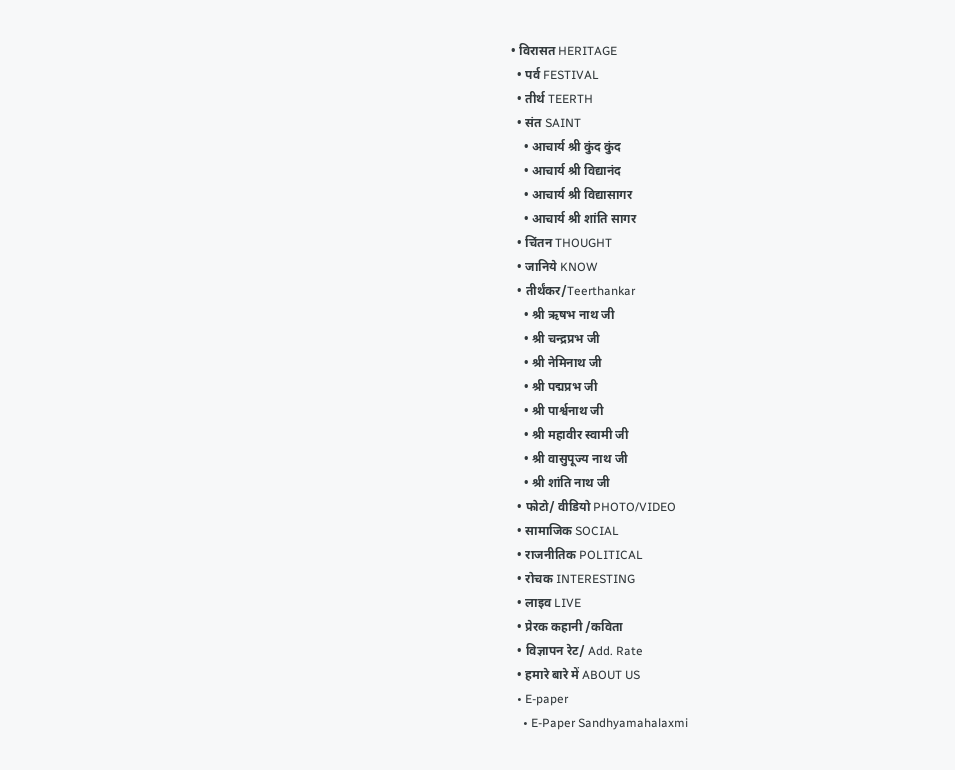• विरासत HERITAGE
  • पर्व FESTIVAL
  • तीर्थ TEERTH
  • संत SAINT
    • आचार्य श्री कुंद कुंद
    • आचार्य श्री विद्यानंद
    • आचार्य श्री विद्यासागर
    • आचार्य श्री शांति सागर
  • चिंतन THOUGHT
  • जानिये KNOW
  • तीर्थंकर/Teerthankar
    • श्री ऋषभ नाथ जी
    • श्री चन्द्रप्रभ जी
    • श्री नेमिनाथ जी
    • श्री पद्मप्रभ जी
    • श्री पार्श्वनाथ जी
    • श्री महावीर स्वामी जी
    • श्री वासुपूज्य नाथ जी
    • श्री शांति नाथ जी
  • फोटो/ वीडियो PHOTO/VIDEO
  • सामाजिक SOCIAL
  • राजनीतिक POLITICAL
  • रोचक INTERESTING
  • लाइव LIVE
  • प्रेरक कहानी /कविता
  • विज्ञापन रेट/ Add. Rate
  • हमारे बारे में ABOUT US
  • E-paper
    • E-Paper Sandhyamahalaxmi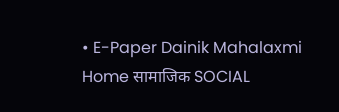• E-Paper Dainik Mahalaxmi
Home सामाजिक SOCIAL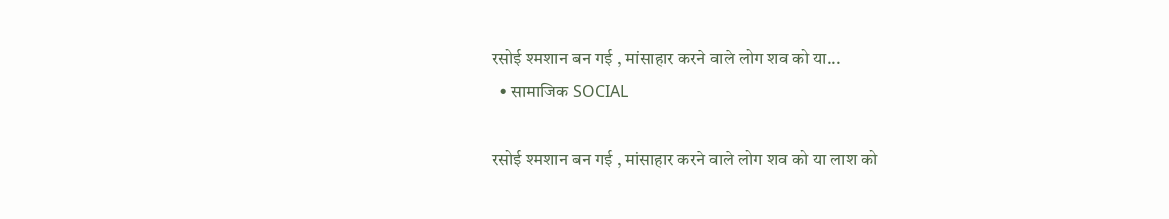रसोई श्मशान बन गई , मांसाहार करने वाले लोग शव को या...
  • सामाजिक SOCIAL

रसोई श्मशान बन गई , मांसाहार करने वाले लोग शव को या लाश को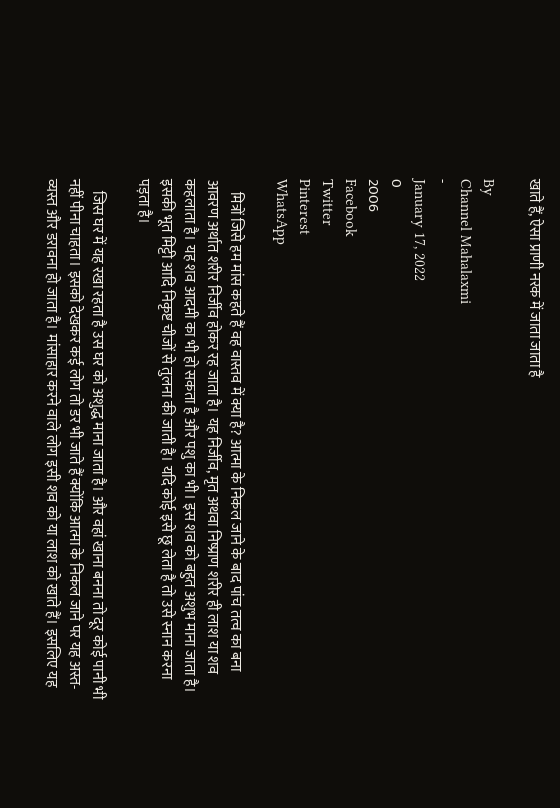खाते हैं, ऐसा प्राणी नरक में जाता जाता है

By
Channel Mahalaxmi
-
January 17, 2022
0
2006
Facebook
Twitter
Pinterest
WhatsApp

    मित्रों जिसे हम मांस कहते हैं वह वास्तव में क्या है? आत्मा के निकल जाने के बाद पांच तत्व का बना आवरण अर्थात शरीर निर्जीव होकर रह जाता है। यह निर्जीव, मृत अथवा निष्प्राण शरीर ही लाश या शव कहलाता है। यह शव आदमी का भी हो सकता है और पशु का भी। इस शव को बहुत अशुभ माना जाता है। इसकी भूत मिट्टी आदि निकृष्ट चीजों से तुलना की जाती है। यदि कोई इसे छू लेता है तो उसे स्नान करना पड़ता है।

    जिस घर में यह रखा रहता है उस घर को अशुद्ध माना जाता है। और वहां खाना बनना तो दूर कोई पानी भी नहीं पीना चाहता। इसको देखकर कई लोग तो डर भी जाते हैं क्योंकि आत्मा के निकल जाने पर यह अस्त-व्यस्त और डरावना हो जाता है। मांसाहार करने वाले लोग इसी शव को या लाश को खाते हैं। इसलिए यह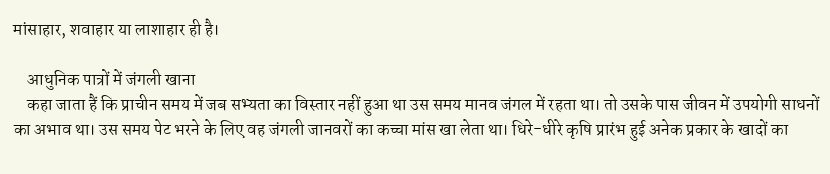मांसाहार, शवाहार या लाशाहार ही है।

    आधुनिक पात्रों में जंगली खाना
    कहा जाता हैं कि प्राचीन समय में जब सभ्यता का विस्तार नहीं हुआ था उस समय मानव जंगल में रहता था। तो उसके पास जीवन में उपयोगी साधनों का अभाव था। उस समय पेट भरने के लिए वह जंगली जानवरों का कच्चा मांस खा लेता था। धिरे-धीरे कृषि प्रारंभ हुई अनेक प्रकार के खादों का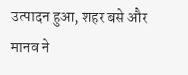उत्पादन हुआ, शहर बसे और मानव ने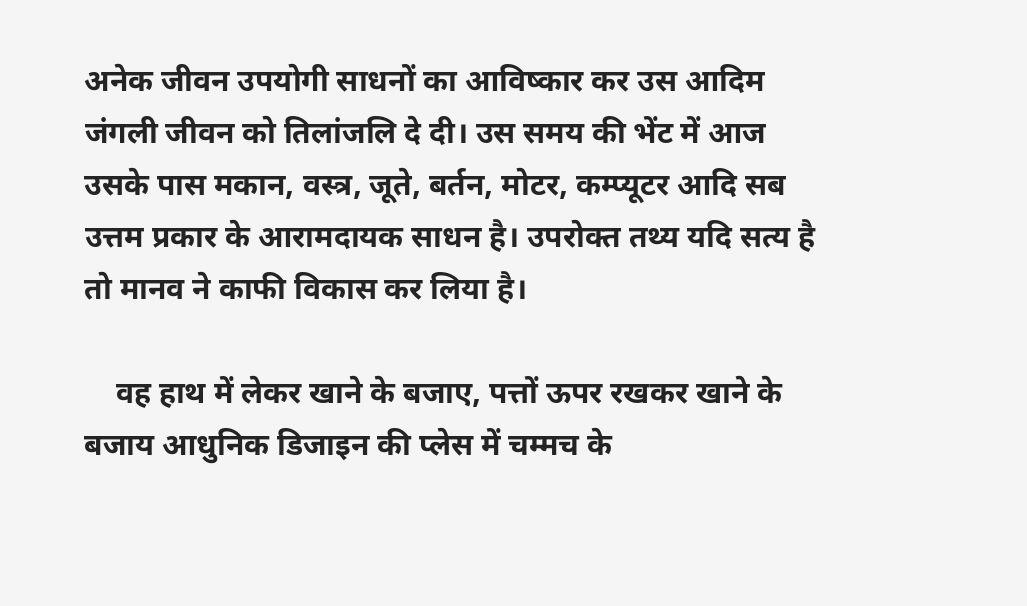अनेक जीवन उपयोगी साधनों का आविष्कार कर उस आदिम जंगली जीवन को तिलांजलि दे दी। उस समय की भेंट में आज उसके पास मकान, वस्त्र, जूते, बर्तन, मोटर, कम्प्यूटर आदि सब उत्तम प्रकार के आरामदायक साधन है। उपरोक्त तथ्य यदि सत्य है तो मानव ने काफी विकास कर लिया है।

    वह हाथ में लेकर खाने के बजाए, पत्तों ऊपर रखकर खाने के बजाय आधुनिक डिजाइन की प्लेस में चम्मच के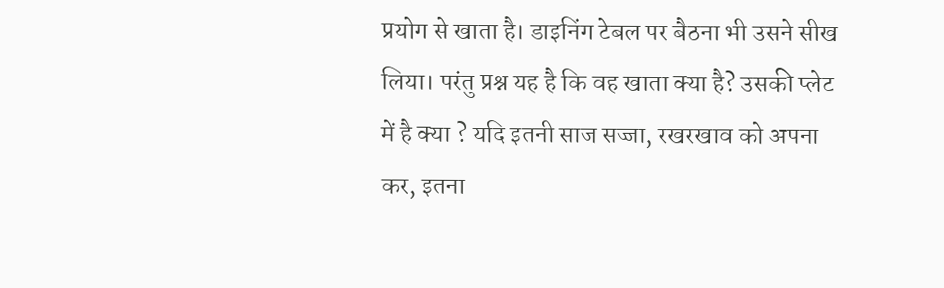प्रयोग से खाता है। डाइनिंग टेबल पर बैठना भी उसने सीख लिया। परंतु प्रश्न यह है कि वह खाता क्या है? उसकी प्लेट में है क्या ? यदि इतनी साज सज्जा, रखरखाव को अपना कर, इतना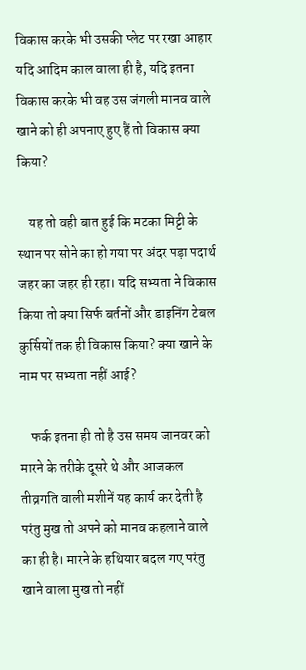विकास करके भी उसकी प्लेट पर रखा आहार यदि आदिम काल वाला ही है, यदि इतना विकास करके भी वह उस जंगली मानव वाले खाने को ही अपनाए हुए हैं तो विकास क्या किया?

    यह तो वही बात हुई कि मटका मिट्टी के स्थान पर सोने का हो गया पर अंदर पड़ा पदार्थ जहर का जहर ही रहा। यदि सभ्यता ने विकास किया तो क्या सिर्फ बर्तनों और डाइनिंग टेबल कुर्सियों तक ही विकास किया? क्या खाने के नाम पर सभ्यता नहीं आई?

    फर्क इतना ही तो है उस समय जानवर को मारने के तरीके दूसरे थे और आजकल तीव्रगति वाली मशीनें यह कार्य कर देती है परंतु मुख तो अपने को मानव कहलाने वाले का ही है। मारने के हथियार बदल गए परंतु खाने वाला मुख तो नहीं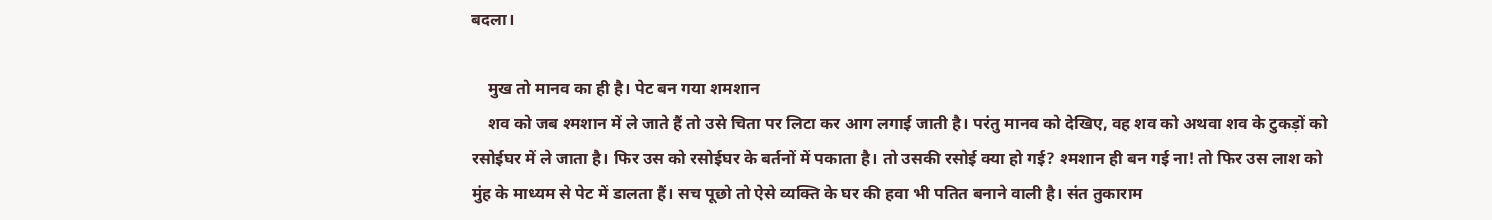बदला।

    मुख तो मानव का ही है। पेट बन गया शमशान
    शव को जब श्मशान में ले जाते हैं तो उसे चिता पर लिटा कर आग लगाई जाती है। परंतु मानव को देखिए, वह शव को अथवा शव के टुकड़ों को रसोईघर में ले जाता है। फिर उस को रसोईघर के बर्तनों में पकाता है। तो उसकी रसोई क्या हो गई? श्मशान ही बन गई ना! तो फिर उस लाश को मुंह के माध्यम से पेट में डालता हैं। सच पूछो तो ऐसे व्यक्ति के घर की हवा भी पतित बनाने वाली है। संत तुकाराम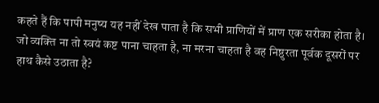कहते हैं कि पापी मनुष्य यह नहीं देख पाता है कि सभी प्राणियों में प्राण एक सरीका होता है। जो व्यक्ति ना तो स्वयं कष्ट पाना चाहता है, ना मरना चाहता है वह निष्ठुरता पूर्वक दूसरों पर हाथ कैसे उठाता है?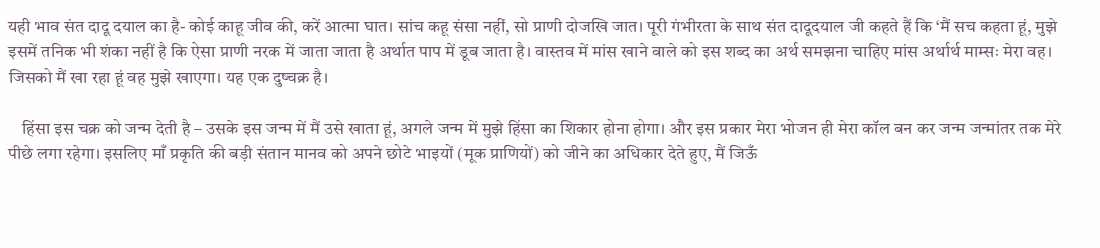यही भाव संत दादू दयाल का है- कोई काहू जीव की, करें आत्मा घात। सांच कहू संसा नहीं, सो प्राणी दोजखि जात। पूरी गंभीरता के साथ संत दादूदयाल जी कहते हैं कि ‘मैं सच कहता हूं, मुझे इसमें तनिक भी शंका नहीं है कि ऐसा प्राणी नरक में जाता जाता है अर्थात पाप में डूब जाता है। वास्तव में मांस खाने वाले को इस शब्द का अर्थ समझना चाहिए मांस अर्थार्थ माम्सः मेरा वह। जिसको मैं खा रहा हूं वह मुझे खाएगा। यह एक दुष्चक्र है।

    हिंसा इस चक्र को जन्म देती है – उसके इस जन्म में मैं उसे खाता हूं, अगले जन्म में मुझे हिंसा का शिकार होना होगा। और इस प्रकार मेरा भोजन ही मेरा कॉल बन कर जन्म जन्मांतर तक मेरे पीछे लगा रहेगा। इसलिए माँ प्रकृति की बड़ी संतान मानव को अपने छोटे भाइयों (मूक प्राणियों) को जीने का अधिकार देते हुए, मैं जिऊँ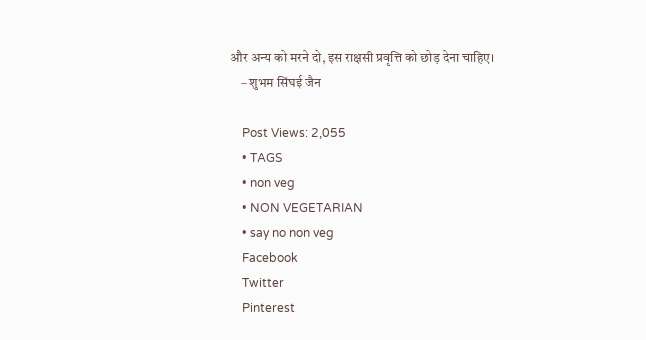और अन्य को मरने दो, इस राक्षसी प्रवृत्ति को छोड़ देना चाहिए।
    – शुभम सिंघई जैन

    Post Views: 2,055
    • TAGS
    • non veg
    • NON VEGETARIAN
    • say no non veg
    Facebook
    Twitter
    Pinterest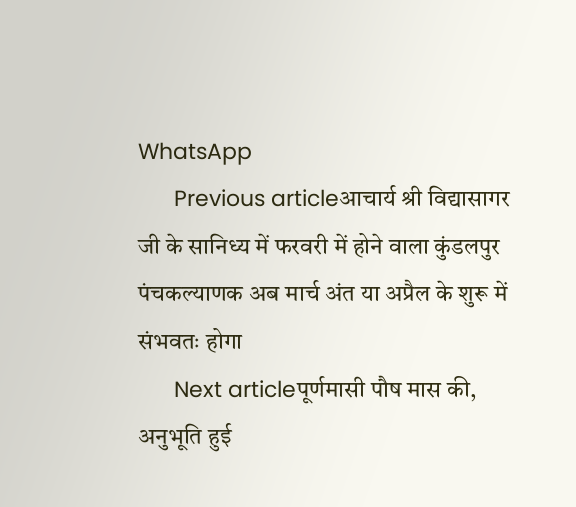WhatsApp
      Previous articleआचार्य श्री विद्यासागर जी के सानिध्य में फरवरी में होने वाला कुंडलपुर पंचकल्याणक अब मार्च अंत या अप्रैल के शुरू में संभवतः होगा
      Next articleपूर्णमासी पौष मास की, अनुभूति हुई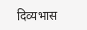दिव्यभास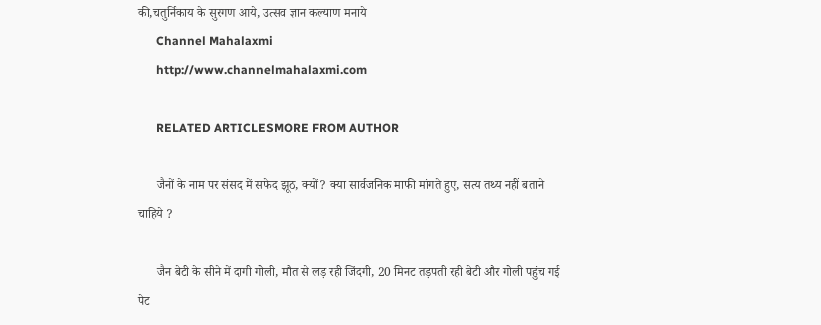की,चतुर्निकाय के सुरगण आये, उत्सव ज्ञान कल्याण मनाये
      Channel Mahalaxmi
      http://www.channelmahalaxmi.com

      RELATED ARTICLESMORE FROM AUTHOR

      जैनों के नाम पर संसद में सफेद झूठ, क्यों? क्या सार्वजनिक माफी मांगते हुए, सत्य तथ्य नहीं बताने चाहिये ?

      जैन बेटी के सीने में दागी गोली, मौत से लड़ रही जिंदगी, 20 मिनट तड़पती रही बेटी और गोली पहुंच गई पेट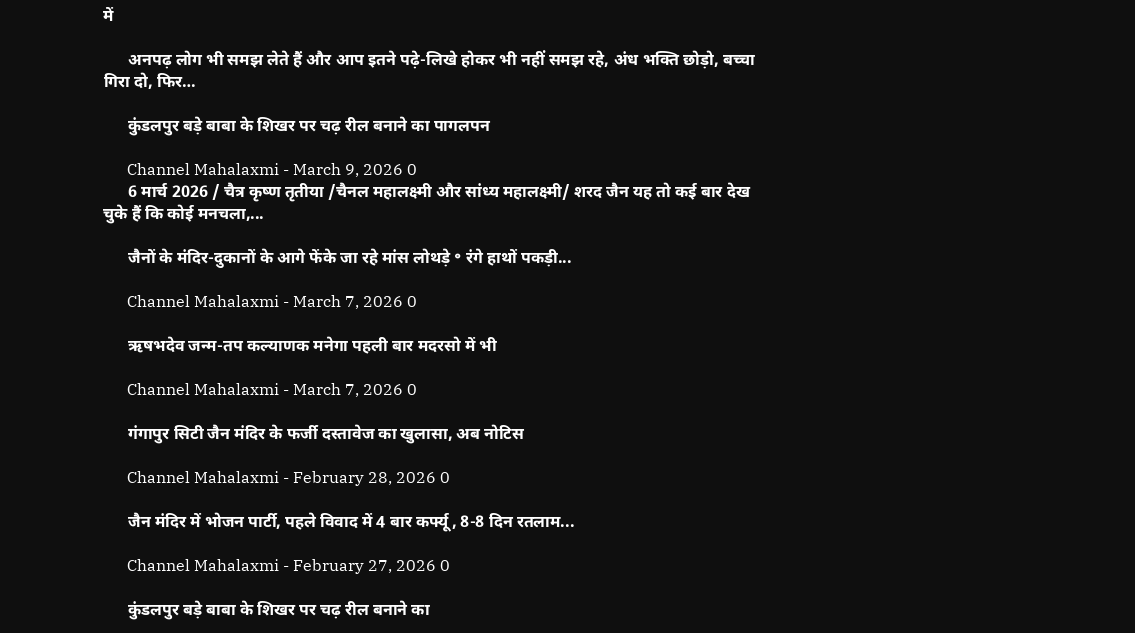में

      अनपढ़ लोग भी समझ लेते हैं और आप इतने पढ़े-लिखे होकर भी नहीं समझ रहे, अंध भक्ति छोड़ो, बच्चा गिरा दो, फिर…

      कुंडलपुर बड़े बाबा के शिखर पर चढ़ रील बनाने का पागलपन

      Channel Mahalaxmi - March 9, 2026 0
      6 मार्च 2026 / चैत्र कृष्ण तृतीया /चैनल महालक्ष्मी और सांध्य महालक्ष्मी/ शरद जैन यह तो कई बार देख चुके हैं कि कोई मनचला,...

      जैनों के मंदिर-दुकानों के आगे फेंके जा रहे मांस लोथड़े ॰ रंगे हाथों पकड़ी...

      Channel Mahalaxmi - March 7, 2026 0

      ऋषभदेव जन्म-तप कल्याणक मनेगा पहली बार मदरसो में भी

      Channel Mahalaxmi - March 7, 2026 0

      गंगापुर सिटी जैन मंदिर के फर्जी दस्तावेज का खुलासा, अब नोटिस

      Channel Mahalaxmi - February 28, 2026 0

      जैन मंदिर में भोजन पार्टी, पहले विवाद में 4 बार कर्फ्यू, 8-8 दिन रतलाम...

      Channel Mahalaxmi - February 27, 2026 0

      कुंडलपुर बड़े बाबा के शिखर पर चढ़ रील बनाने का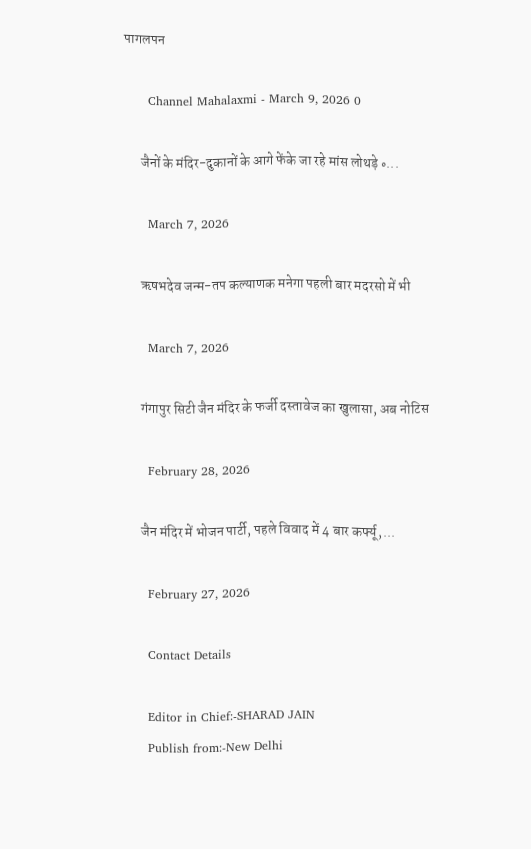पागलपन

      Channel Mahalaxmi - March 9, 2026 0

      जैनों के मंदिर-दुकानों के आगे फेंके जा रहे मांस लोथड़े ॰...

      March 7, 2026

      ऋषभदेव जन्म-तप कल्याणक मनेगा पहली बार मदरसो में भी

      March 7, 2026

      गंगापुर सिटी जैन मंदिर के फर्जी दस्तावेज का खुलासा, अब नोटिस

      February 28, 2026

      जैन मंदिर में भोजन पार्टी, पहले विवाद में 4 बार कर्फ्यू,...

      February 27, 2026

      Contact Details

      Editor in Chief:-SHARAD JAIN
      Publish from:-New Delhi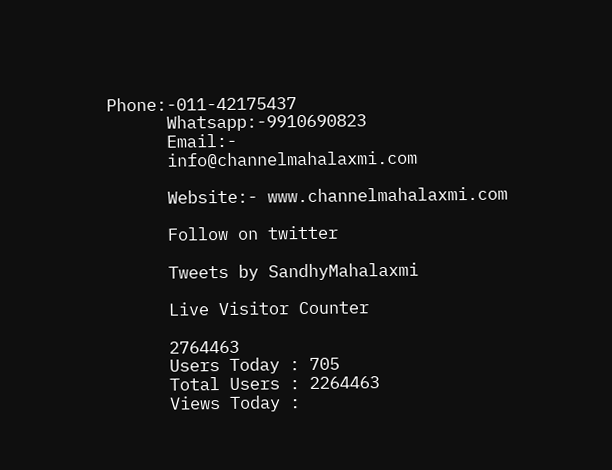Phone:-011-42175437
      Whatsapp:-9910690823
      Email:-
      info@channelmahalaxmi.com

      Website:- www.channelmahalaxmi.com

      Follow on twitter

      Tweets by SandhyMahalaxmi

      Live Visitor Counter

      2764463
      Users Today : 705
      Total Users : 2264463
      Views Today :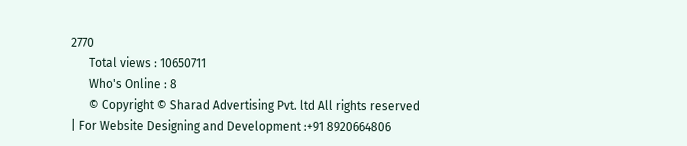2770
      Total views : 10650711
      Who's Online : 8
      © Copyright © Sharad Advertising Pvt. ltd All rights reserved | For Website Designing and Development :+91 8920664806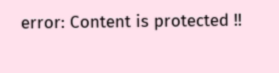error: Content is protected !!